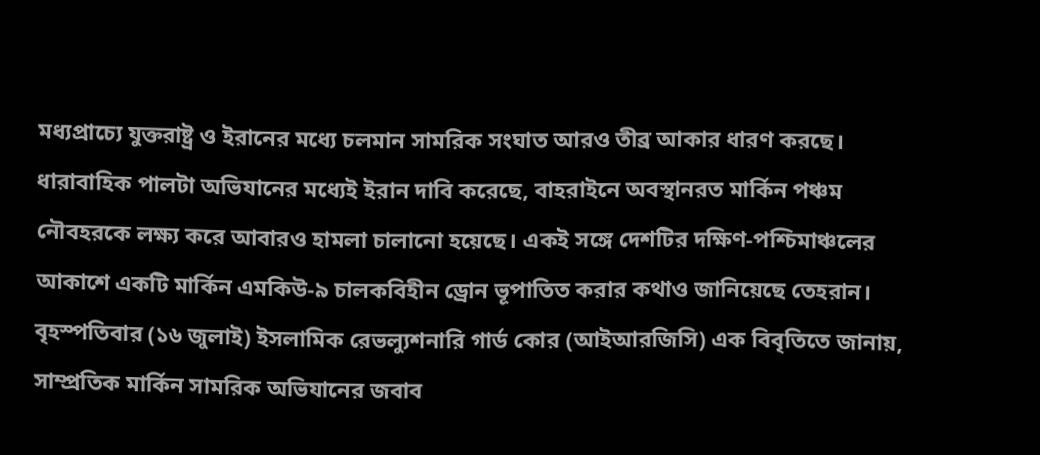মধ্যপ্রাচ্যে যুক্তরাষ্ট্র ও ইরানের মধ্যে চলমান সামরিক সংঘাত আরও তীব্র আকার ধারণ করছে। ধারাবাহিক পালটা অভিযানের মধ্যেই ইরান দাবি করেছে, বাহরাইনে অবস্থানরত মার্কিন পঞ্চম নৌবহরকে লক্ষ্য করে আবারও হামলা চালানো হয়েছে। একই সঙ্গে দেশটির দক্ষিণ-পশ্চিমাঞ্চলের আকাশে একটি মার্কিন এমকিউ-৯ চালকবিহীন ড্রোন ভূপাতিত করার কথাও জানিয়েছে তেহরান।
বৃহস্পতিবার (১৬ জুলাই) ইসলামিক রেভল্যুশনারি গার্ড কোর (আইআরজিসি) এক বিবৃতিতে জানায়, সাম্প্রতিক মার্কিন সামরিক অভিযানের জবাব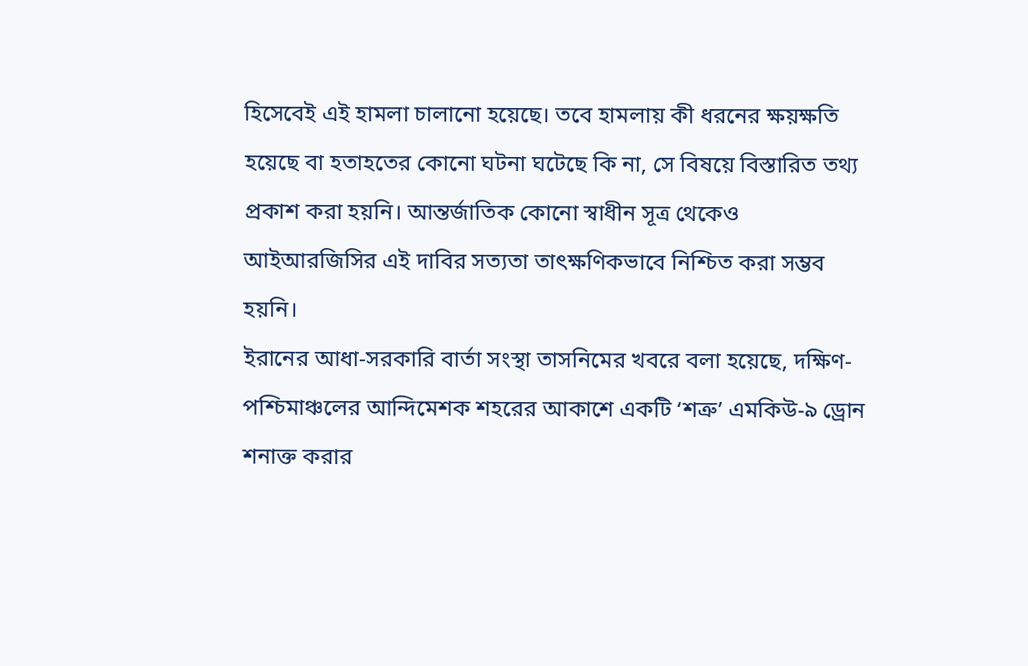হিসেবেই এই হামলা চালানো হয়েছে। তবে হামলায় কী ধরনের ক্ষয়ক্ষতি হয়েছে বা হতাহতের কোনো ঘটনা ঘটেছে কি না, সে বিষয়ে বিস্তারিত তথ্য প্রকাশ করা হয়নি। আন্তর্জাতিক কোনো স্বাধীন সূত্র থেকেও আইআরজিসির এই দাবির সত্যতা তাৎক্ষণিকভাবে নিশ্চিত করা সম্ভব হয়নি।
ইরানের আধা-সরকারি বার্তা সংস্থা তাসনিমের খবরে বলা হয়েছে, দক্ষিণ-পশ্চিমাঞ্চলের আন্দিমেশক শহরের আকাশে একটি ‘শত্রু’ এমকিউ-৯ ড্রোন শনাক্ত করার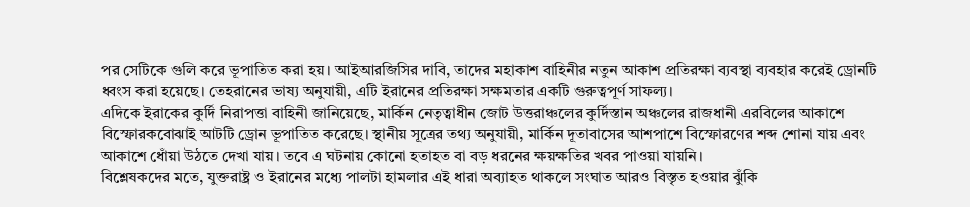পর সেটিকে গুলি করে ভূপাতিত করা হয়। আইআরজিসির দাবি, তাদের মহাকাশ বাহিনীর নতুন আকাশ প্রতিরক্ষা ব্যবস্থা ব্যবহার করেই ড্রোনটি ধ্বংস করা হয়েছে। তেহরানের ভাষ্য অনুযায়ী, এটি ইরানের প্রতিরক্ষা সক্ষমতার একটি গুরুত্বপূর্ণ সাফল্য।
এদিকে ইরাকের কুর্দি নিরাপত্তা বাহিনী জানিয়েছে, মার্কিন নেতৃত্বাধীন জোট উত্তরাঞ্চলের কুর্দিস্তান অঞ্চলের রাজধানী এরবিলের আকাশে বিস্ফোরকবোঝাই আটটি ড্রোন ভূপাতিত করেছে। স্থানীয় সূত্রের তথ্য অনুযায়ী, মার্কিন দূতাবাসের আশপাশে বিস্ফোরণের শব্দ শোনা যায় এবং আকাশে ধোঁয়া উঠতে দেখা যায়। তবে এ ঘটনায় কোনো হতাহত বা বড় ধরনের ক্ষয়ক্ষতির খবর পাওয়া যায়নি।
বিশ্লেষকদের মতে, যুক্তরাষ্ট্র ও ইরানের মধ্যে পালটা হামলার এই ধারা অব্যাহত থাকলে সংঘাত আরও বিস্তৃত হওয়ার ঝুঁকি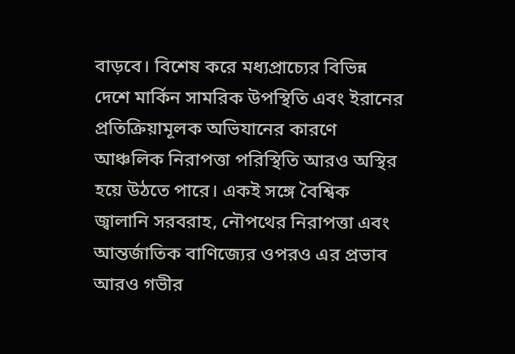বাড়বে। বিশেষ করে মধ্যপ্রাচ্যের বিভিন্ন দেশে মার্কিন সামরিক উপস্থিতি এবং ইরানের প্রতিক্রিয়ামূলক অভিযানের কারণে আঞ্চলিক নিরাপত্তা পরিস্থিতি আরও অস্থির হয়ে উঠতে পারে। একই সঙ্গে বৈশ্বিক জ্বালানি সরবরাহ, নৌপথের নিরাপত্তা এবং আন্তর্জাতিক বাণিজ্যের ওপরও এর প্রভাব আরও গভীর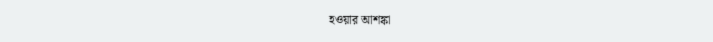হওয়ার আশঙ্কা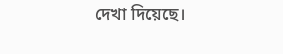দেখা দিয়েছে।